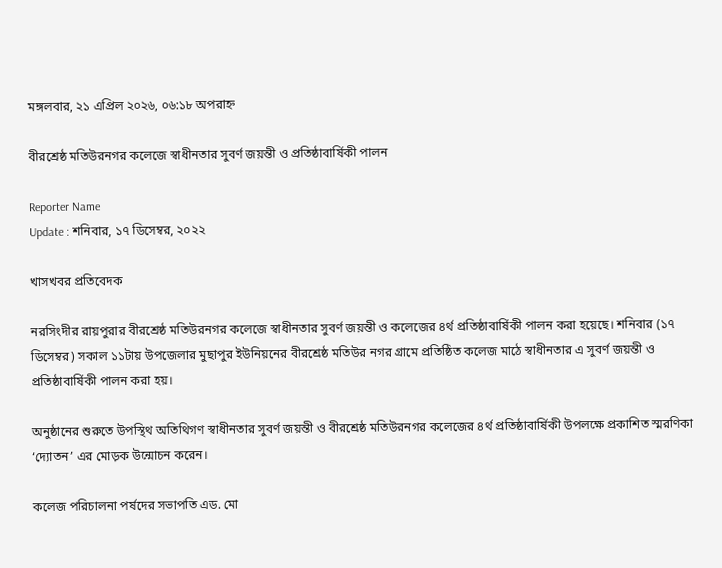মঙ্গলবার, ২১ এপ্রিল ২০২৬, ০৬:১৮ অপরাহ্ন

বীরশ্রেষ্ঠ মতিউরনগর কলেজে স্বাধীনতার সুবর্ণ জয়ন্তী ও প্রতিষ্ঠাবার্ষিকী পালন

Reporter Name
Update : শনিবার, ১৭ ডিসেম্বর, ২০২২

খাসখবর প্রতিবেদক

নরসিংদীর রায়পুরার বীরশ্রেষ্ঠ মতিউরনগর কলেজে স্বাধীনতার সুবর্ণ জয়ন্তী ও কলেজের ৪র্থ প্রতিষ্ঠাবার্ষিকী পালন করা হয়েছে। শনিবার (১৭ ডিসেম্বর) সকাল ১১টায় উপজেলার মুছাপুর ইউনিয়নের বীরশ্রেষ্ঠ মতিউর নগর গ্রামে প্রতিষ্ঠিত কলেজ মাঠে স্বাধীনতার এ সুবর্ণ জয়ন্তী ও প্রতিষ্ঠাবার্ষিকী পালন করা হয়।

অনুষ্ঠানের শুরুতে উপস্থিথ অতিথিগণ স্বাধীনতার সুবর্ণ জয়ন্তী ও বীরশ্রেষ্ঠ মতিউরনগর কলেজের ৪র্থ প্রতিষ্ঠাবার্ষিকী উপলক্ষে প্রকাশিত স্মরণিকা ‘দ্যোতন’ এর মোড়ক উন্মোচন করেন।

কলেজ পরিচালনা পর্ষদের সভাপতি এড. মো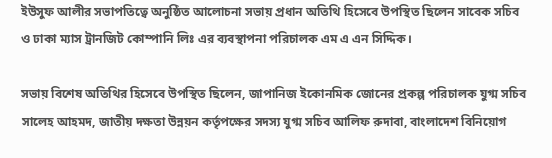ইউসুফ আলীর সভাপতিত্বে অনুষ্ঠিত আলোচনা সভায় প্রধান অতিথি হিসেবে উপস্থিত ছিলেন সাবেক সচিব ও ঢাকা ম্যাস ট্রানজিট কোম্পানি লিঃ এর ব্যবস্থাপনা পরিচালক এম এ এন সিদ্দিক।

সভায় বিশেষ অতিথির হিসেবে উপস্থিত ছিলেন, জাপানিজ ইকোনমিক জোনের প্রকল্প পরিচালক যুগ্ম সচিব সালেহ আহমদ, জাতীয় দক্ষতা উন্নয়ন কর্তৃপক্ষের সদস্য যুগ্ম সচিব আলিফ রুদাবা, বাংলাদেশ বিনিয়োগ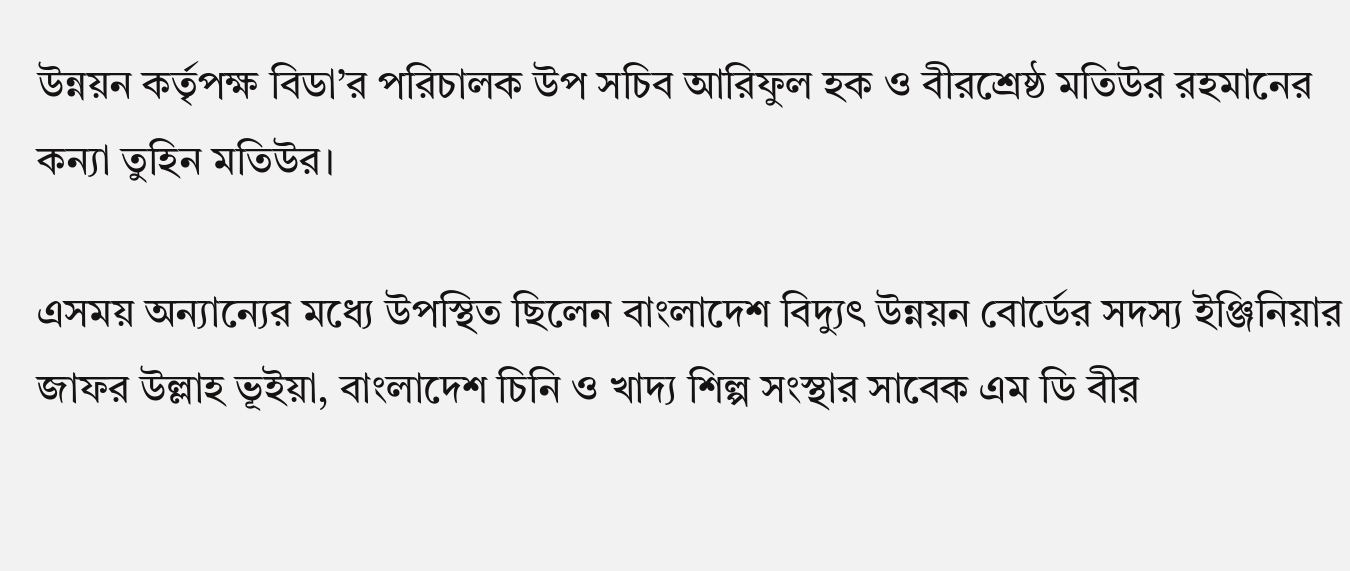উন্নয়ন কর্তৃপক্ষ বিডা’র পরিচালক উপ সচিব আরিফুল হক ও বীরশ্রেষ্ঠ মতিউর রহমানের কন্যা তুহিন মতিউর।

এসময় অন‍্যান‍্যের মধ‍্যে উপস্থিত ছিলেন বাংলাদেশ বিদ্যুৎ উন্নয়ন বোর্ডের সদস্য ইঞ্জিনিয়ার জাফর উল্লাহ ভূইয়া, বাংলাদেশ চিনি ও খাদ্য শিল্প সংস্থার সাবেক এম ডি বীর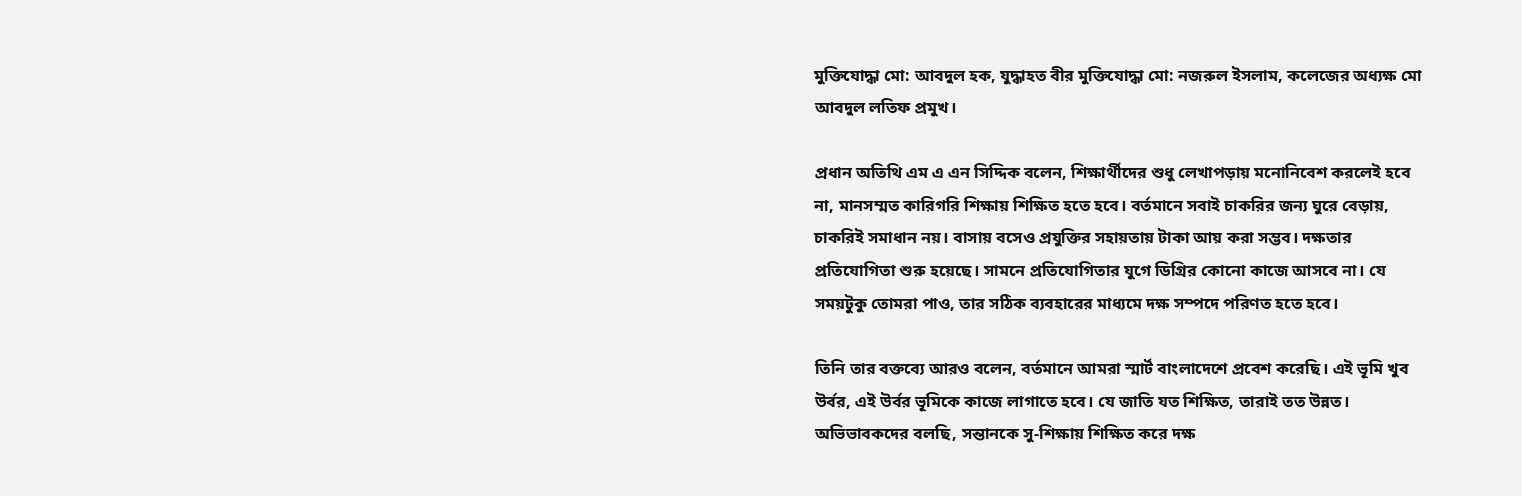মুক্তিযোদ্ধা মো: আবদুল হক, যুদ্ধাহত বীর মুক্তিযোদ্ধা মো: নজরুল ইসলাম, কলেজের অধ্যক্ষ মো আবদুল লতিফ প্রমুখ।

প্রধান অতিথি এম এ এন সিদ্দিক বলেন, শিক্ষার্থীদের শুধু লেখাপড়ায় মনোনিবেশ করলেই হবে না, মানসম্মত কারিগরি শিক্ষায় শিক্ষিত হতে হবে। বর্তমানে সবাই চাকরির জন্য ঘুরে বেড়ায়, চাকরিই সমাধান নয়। বাসায় বসেও প্রযুক্তির সহায়তায় টাকা আয় করা সম্ভব। দক্ষতার প্রতিযোগিতা শুরু হয়েছে। সামনে প্রতিযোগিতার যুগে ডিগ্রির কোনো কাজে আসবে না। যে সময়টুকু তোমরা পাও, তার সঠিক ব্যবহারের মাধ্যমে দক্ষ সম্পদে পরিণত হতে হবে।

তিনি তার বক্তব‍্যে আরও বলেন, বর্তমানে আমরা স্মার্ট বাংলাদেশে প্রবেশ করেছি। এই ভূমি খুব উর্বর, এই উর্বর ভূমিকে কাজে লাগাতে হবে। যে জাতি যত শিক্ষিত, তারাই তত উন্নত। অভিভাবকদের বলছি, সন্তানকে সু-শিক্ষায় শিক্ষিত করে দক্ষ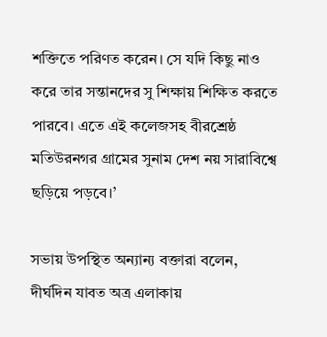শক্তিতে পরিণত করেন। সে যদি কিছু নাও করে তার সন্তানদের সু শিক্ষায় শিক্ষিত করতে পারবে। এতে এই কলেজসহ বীরশ্রেষ্ঠ মতিউরনগর গ্রামের সুনাম দেশ নয় সারাবিশ্বে ছড়িয়ে পড়বে।’

সভায় উপস্থিত অন্যান্য বক্তারা বলেন, দীর্ঘদিন যাবত অত্র এলাকায়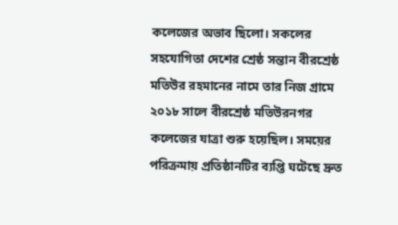কলেজের অভাব ছিলো। সকলের সহযোগিতা দেশের শ্রেষ্ঠ সন্তান বীরশ্রেষ্ঠ মতিউর রহমানের নামে তার নিজ গ্রামে ২০১৮ সালে বীরশ্রেষ্ঠ মতিউরনগর কলেজের যাত্রা শুরু হয়েছিল। সময়ের পরিক্রমায় প্রতিষ্ঠানটির ব্যপ্তি ঘটেছে দ্রুত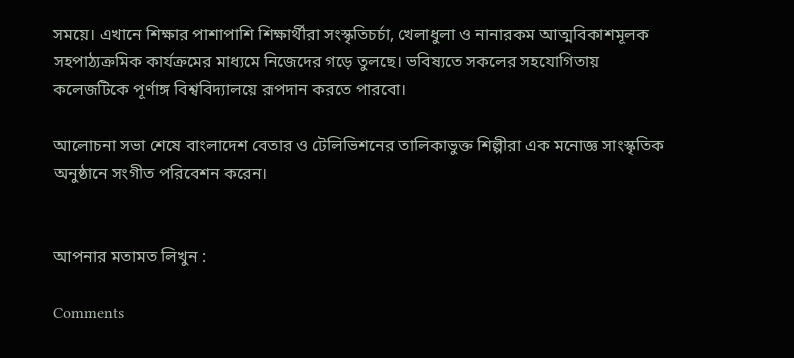সময়ে। এখানে শিক্ষার পাশাপাশি শিক্ষার্থীরা সংস্কৃতিচর্চা, খেলাধুলা ও নানারকম আত্মবিকাশমূলক সহপাঠ্যক্রমিক কার্যক্রমের মাধ্যমে নিজেদের গড়ে তুলছে। ভবিষ্যতে সকলের সহযোগিতায় কলেজটিকে পূর্ণাঙ্গ বিশ্ববিদ্যালয়ে রূপদান করতে পারবো।

আলোচনা সভা শেষে বাংলাদেশ বেতার ও টেলিভিশনের তালিকাভুক্ত শিল্পীরা এক মনোজ্ঞ সাংস্কৃতিক অনুষ্ঠানে সংগীত পরিবেশন করেন।


আপনার মতামত লিখুন :

Comments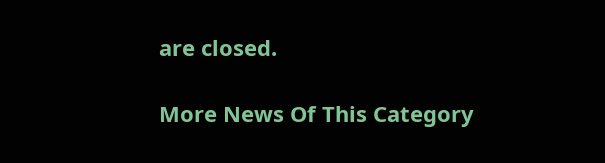are closed.

More News Of This Category